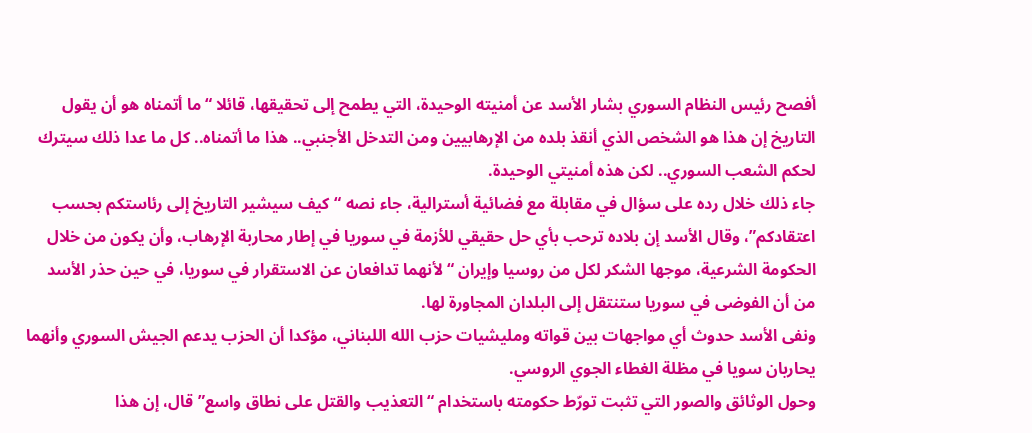أفصح رئيس النظام السوري بشار الأسد عن أمنيته الوحيدة، التي يطمح إلى تحقيقها، قائلا “ما أتمناه هو أن يقول التاريخ إن هذا هو الشخص الذي أنقذ بلده من الإرهابيين ومن التدخل الأجنبي.. هذا ما أتمناه.. كل ما عدا ذلك سيترك لحكم الشعب السوري.. لكن هذه أمنيتي الوحيدة.
جاء ذلك خلال رده على سؤال في مقابلة مع فضائية أسترالية، جاء نصه “كيف سيشير التاريخ إلى رئاستكم بحسب اعتقادكم”، وقال الأسد إن بلاده ترحب بأي حل حقيقي للأزمة في سوريا في إطار محاربة الإرهاب، وأن يكون من خلال الحكومة الشرعية، موجها الشكر لكل من روسيا وإيران “لأنهما تدافعان عن الاستقرار في سوريا، في حين حذر الأسد من أن الفوضى في سوريا ستنتقل إلى البلدان المجاورة لها.
ونفى الأسد حدوث أي مواجهات بين قواته ومليشيات حزب الله اللبناني، مؤكدا أن الحزب يدعم الجيش السوري وأنهما يحاربان سويا في مظلة الغطاء الجوي الروسي.
وحول الوثائق والصور التي تثبت تورّط حكومته باستخدام “التعذيب والقتل على نطاق واسع” قال، إن هذا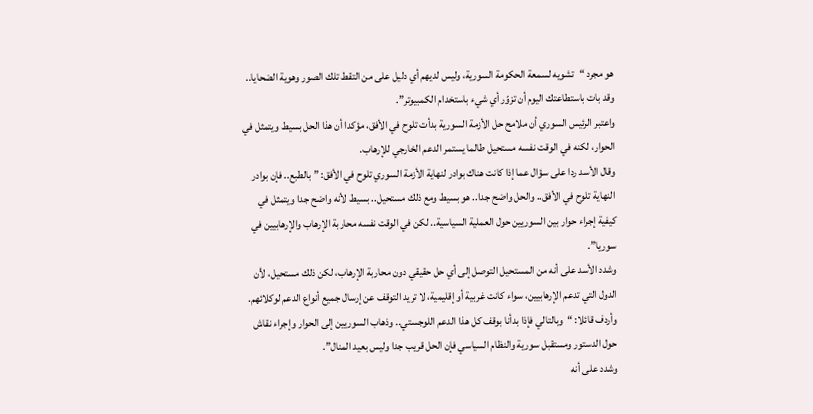هو مجرد “تشويه لسمعة الحكومة السورية، وليس لديهم أي دليل على من التقط تلك الصور وهوية الضحايا.. وقد بات باستطاعتك اليوم أن تزوّر أي شيء باستخدام الكمبيوتر”.
واعتبر الرئيس السوري أن ملامح حل الأزمة السورية بدأت تلوح في الأفق، مؤكدا أن هذا الحل بسيط ويتمثل في الحوار، لكنه في الوقت نفسه مستحيل طالما يستمر الدعم الخارجي للإرهاب.
وقال الأسد ردا على سؤال عما إذا كانت هناك بوادر لنهاية الأزمة السوري تلوح في الأفق: ” بالطبع.. فإن بوادر النهاية تلوح في الأفق.. والحل واضح جدا.. هو بسيط ومع ذلك مستحيل.. بسيط لأنه واضح جدا ويتمثل في كيفية إجراء حوار بين السوريين حول العملية السياسية.. لكن في الوقت نفسه محاربة الإرهاب والإرهابيين في سوريا”.
وشدد الأسد على أنه من المستحيل التوصل إلى أي حل حقيقي دون محاربة الإرهاب، لكن ذلك مستحيل، لأن الدول التي تدعم الإرهابيين، سواء كانت غربية أو إقليمية، لا تريد التوقف عن إرسال جميع أنواع الدعم لوكلائهم.
وأردف قائلا: “وبالتالي فإذا بدأنا بوقف كل هذا الدعم اللوجستي.. وذهاب السوريين إلى الحوار وإجراء نقاش حول الدستور ومستقبل سورية والنظام السياسي فإن الحل قريب جدا وليس بعيد المنال”.
وشدد على أنه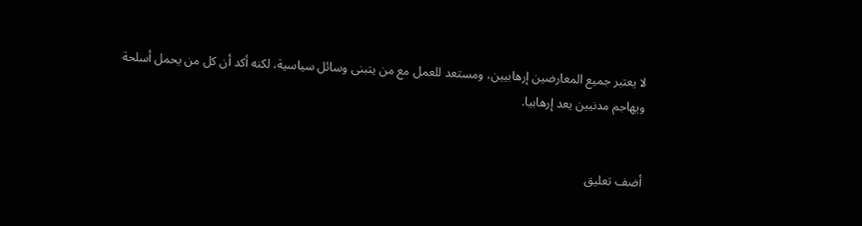لا يعتبر جميع المعارضين إرهابيين، ومستعد للعمل مع من يتبنى وسائل سياسية، لكنه أكد أن كل من يحمل أسلحة ويهاجم مدنيين يعد إرهابيا.


أضف تعليق